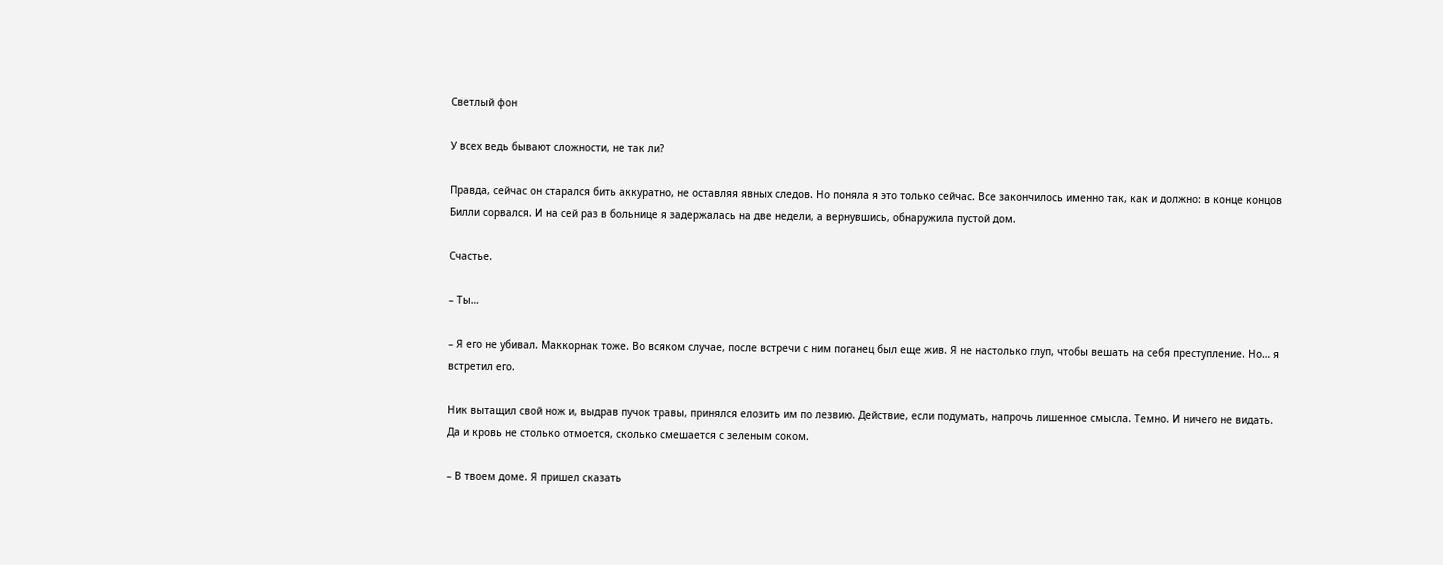Светлый фон

У всех ведь бывают сложности, не так ли?

Правда, сейчас он старался бить аккуратно, не оставляя явных следов. Но поняла я это только сейчас. Все закончилось именно так, как и должно: в конце концов Билли сорвался. И на сей раз в больнице я задержалась на две недели, а вернувшись, обнаружила пустой дом.

Счастье.

– Ты…

– Я его не убивал. Маккорнак тоже. Во всяком случае, после встречи с ним поганец был еще жив. Я не настолько глуп, чтобы вешать на себя преступление. Но… я встретил его.

Ник вытащил свой нож и, выдрав пучок травы, принялся елозить им по лезвию. Действие, если подумать, напрочь лишенное смысла. Темно. И ничего не видать. Да и кровь не столько отмоется, сколько смешается с зеленым соком.

– В твоем доме. Я пришел сказать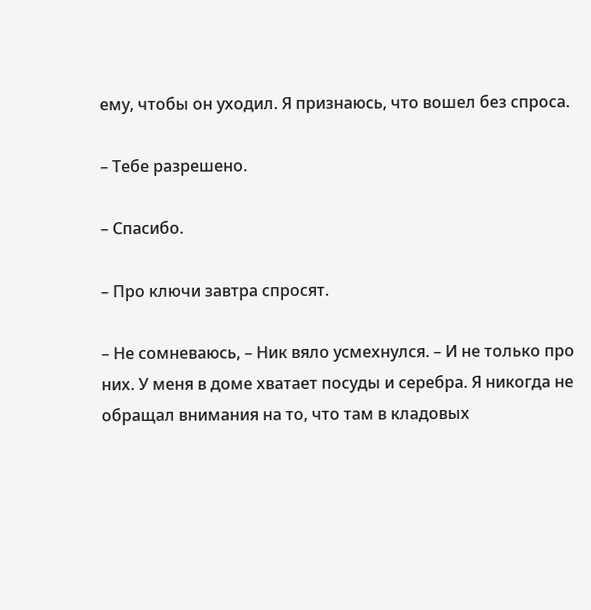ему, чтобы он уходил. Я признаюсь, что вошел без спроса.

– Тебе разрешено.

– Спасибо.

– Про ключи завтра спросят.

– Не сомневаюсь, – Ник вяло усмехнулся. – И не только про них. У меня в доме хватает посуды и серебра. Я никогда не обращал внимания на то, что там в кладовых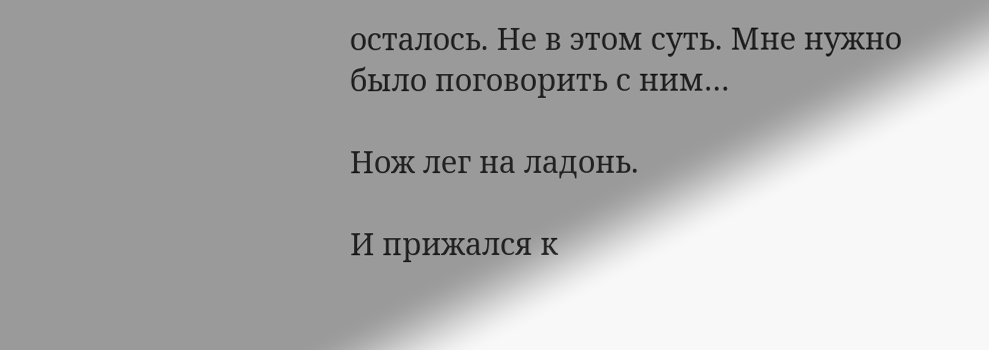осталось. Не в этом суть. Мне нужно было поговорить с ним…

Нож лег на ладонь.

И прижался к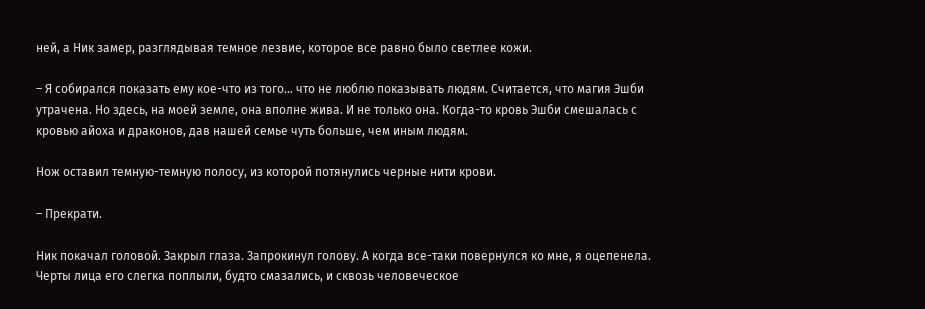ней, а Ник замер, разглядывая темное лезвие, которое все равно было светлее кожи.

– Я собирался показать ему кое-что из того… что не люблю показывать людям. Считается, что магия Эшби утрачена. Но здесь, на моей земле, она вполне жива. И не только она. Когда-то кровь Эшби смешалась с кровью айоха и драконов, дав нашей семье чуть больше, чем иным людям.

Нож оставил темную-темную полосу, из которой потянулись черные нити крови.

– Прекрати.

Ник покачал головой. Закрыл глаза. Запрокинул голову. А когда все-таки повернулся ко мне, я оцепенела. Черты лица его слегка поплыли, будто смазались, и сквозь человеческое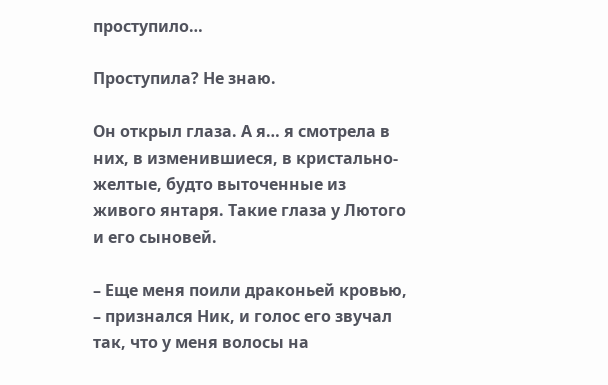проступило…

Проступила? Не знаю.

Он открыл глаза. А я… я смотрела в них, в изменившиеся, в кристально-желтые, будто выточенные из живого янтаря. Такие глаза у Лютого и его сыновей.

– Еще меня поили драконьей кровью, – признался Ник, и голос его звучал так, что у меня волосы на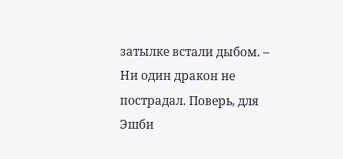затылке встали дыбом. – Ни один дракон не пострадал. Поверь, для Эшби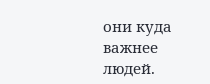они куда важнее людей.